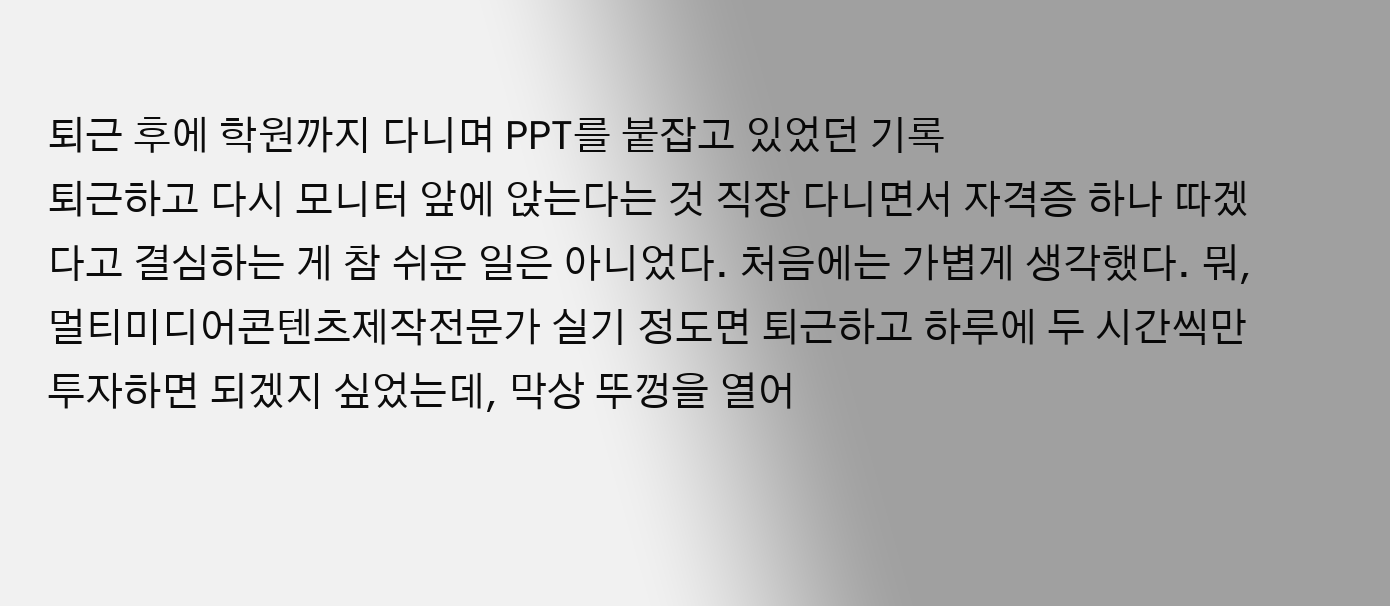퇴근 후에 학원까지 다니며 PPT를 붙잡고 있었던 기록
퇴근하고 다시 모니터 앞에 앉는다는 것 직장 다니면서 자격증 하나 따겠다고 결심하는 게 참 쉬운 일은 아니었다. 처음에는 가볍게 생각했다. 뭐, 멀티미디어콘텐츠제작전문가 실기 정도면 퇴근하고 하루에 두 시간씩만 투자하면 되겠지 싶었는데, 막상 뚜껑을 열어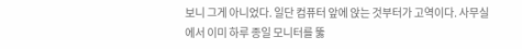보니 그게 아니었다. 일단 컴퓨터 앞에 앉는 것부터가 고역이다. 사무실에서 이미 하루 종일 모니터를 뚫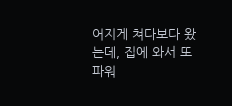어지게 쳐다보다 왔는데, 집에 와서 또 파워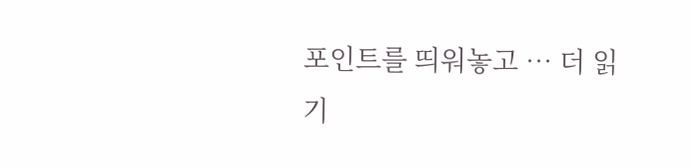포인트를 띄워놓고 … 더 읽기